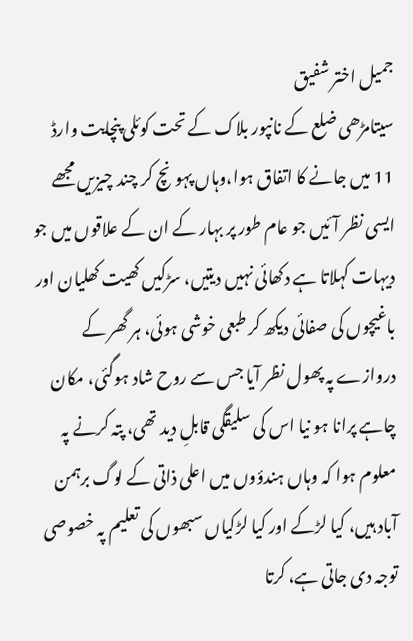جمیل اختر شفیق
سیتامڑھی ضلع کے نانپور بلاک کے تحت کوئلی پنچایت وارڈ 11 میں جانے کا اتفاق ہوا،وہاں پہونچ کر چند چیزیں مجھے ایسی نظر آئیں جو عام طور پر بہار کے ان کے علاقوں میں جو دیہات کہلاتا ہے دکھائی نہیں دیتیں، سڑکیں کھیت کھلیان اور باغیچوں کی صفائی دیکھ کر طبعی خوشی ہوئی، ہر گھر کے دروازے پہ پھول نظر آیا جس سے روح شاد ہوگئی، مکان چاہے پرانا ہو نیا اس کی سلیقگی قابلِ دید تھی، پتہ کرنے پہ معلوم ہوا کہ وہاں ہندؤوں میں اعلی ذاتی کے لوگ برہمن آباد ہیں، کیا لڑکے اور کیا لڑکیاں سبھوں کی تعلیم پہ خصوصی توجہ دی جاتی ہے، کرتا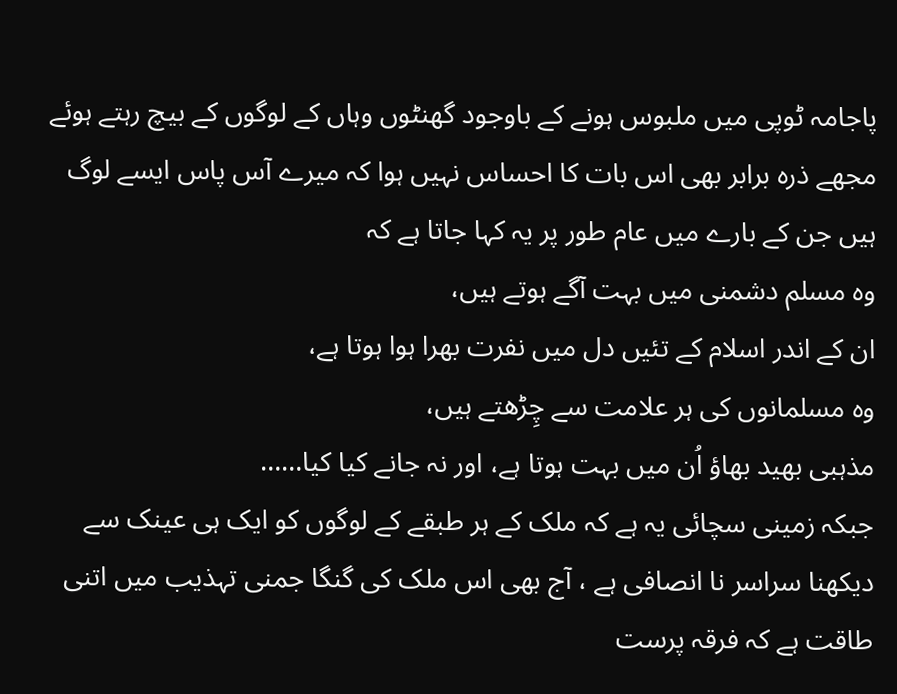پاجامہ ٹوپی میں ملبوس ہونے کے باوجود گھنٹوں وہاں کے لوگوں کے بیچ رہتے ہوئے مجھے ذرہ برابر بھی اس بات کا احساس نہیں ہوا کہ میرے آس پاس ایسے لوگ ہیں جن کے بارے میں عام طور پر یہ کہا جاتا ہے کہ
وہ مسلم دشمنی میں بہت آگے ہوتے ہیں،
ان کے اندر اسلام کے تئیں دل میں نفرت بھرا ہوا ہوتا ہے،
وہ مسلمانوں کی ہر علامت سے چِڑھتے ہیں،
مذہبی بھید بھاؤ اُن میں بہت ہوتا ہے، اور نہ جانے کیا کیا……
جبکہ زمینی سچائی یہ ہے کہ ملک کے ہر طبقے کے لوگوں کو ایک ہی عینک سے دیکھنا سراسر نا انصافی ہے ، آج بھی اس ملک کی گنگا جمنی تہذیب میں اتنی طاقت ہے کہ فرقہ پرست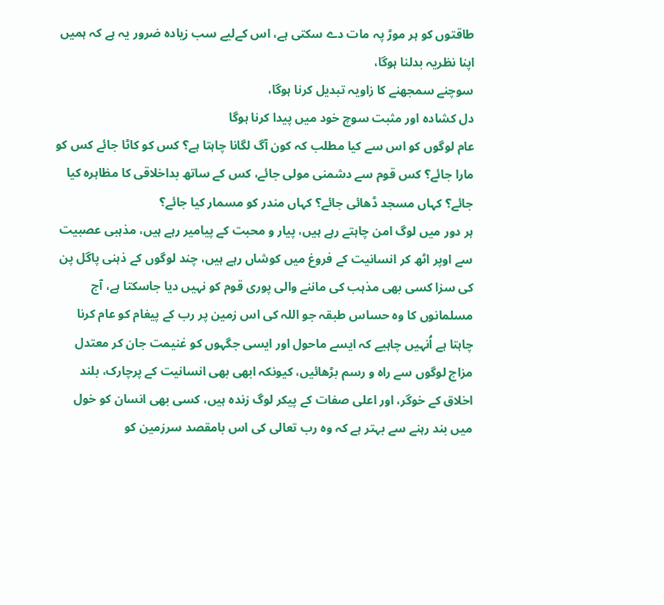طاقتوں کو ہر موڑ پہ مات دے سکتی ہے، اس کےلیے سب زیادہ ضرور یہ ہے کہ ہمیں اپنا نظریہ بدلنا ہوگا،
سوچنے سمجھنے کا زاویہ تبدیل کرنا ہوگا،
دل کشادہ اور مثبت سوچ خود میں پیدا کرنا ہوگا
عام لوگوں کو اس سے کیا مطلب کہ کون آگ لگانا چاہتا ہے؟ کس کو کاٹا جائے کس کو مارا جائے؟ کس قوم سے دشمنی مولی جائے، کس کے ساتھ بداخلاقی کا مظاہرہ کیا جائے؟ کہاں مسجد ڈھائی جائے؟ کہاں مندر کو مسمار کیا جائے؟
ہر دور میں لوگ امن چاہتے رہے ہیں، پیار و محبت کے پیامیر رہے ہیں، مذہبی عصبیت سے اوپر اٹھ کر انسانیت کے فروغ میں کوشاں رہے ہیں، چند لوگوں کے ذہنی پاگل پن کی سزا کسی بھی مذہب کی ماننے والی پوری قوم کو نہیں دیا جاسکتا ہے، آج مسلمانوں کا وہ حساس طبقہ جو اللہ کی اس زمین پر رب کے پیغام کو عام کرنا چاہتا ہے اُنہیں چاہیے کہ ایسے ماحول اور ایسی جگہوں کو غنیمت جان کر معتدل مزاج لوگوں سے راہ و رسم بڑھائیں، کیونکہ ابھی بھی انسانیت کے پرچارک، بلند اخلاق کے خوگر، اور اعلی صفات کے پیکر لوگ زندہ ہیں، کسی بھی انسان کو خول میں بند رہنے سے بہتر ہے کہ وہ رب تعالی کی اس بامقصد سرزمین کو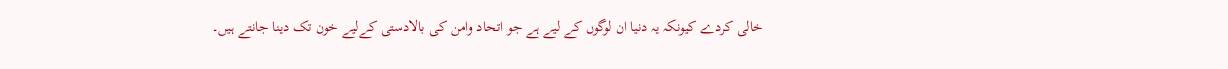خالی کردے کیونکہ یہ دنیا ان لوگوں کے لیے ہے جو اتحاد وامن کی بالادستی کےلیے خون تک دینا جانتے ہیں۔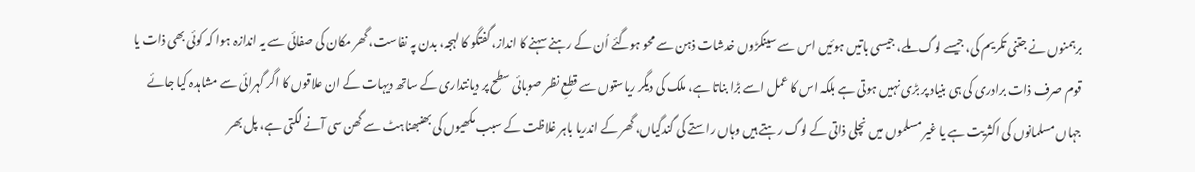برہمنوں نے جتنی تکریم کی، جیسے لوگ ملے، جیسی باتیں ہوئیں اس سے سینکڑوں خدشات ذہن سے محو ہوگئے اُن کے رہنے سہنے کا انداز، گفتگو کا لہجہ، بدن پہ نفاست، گھر مکان کی صفائی سے یہ اندازہ ہوا کہ کوئی بھی ذات یا قوم صرف ذات برادری کی ہی بنیاد پر بڑی نہیں ہوتی ہے بلکہ اس کا عمل اسے بڑا بناتا ہے، ملک کی دیگر ریاستوں سے قطعِ نظر صوبائی سطح پر دیانتداری کے ساتھ دیہات کے ان علاقوں کا اگر گہرائی سے مشاہدہ کیا جائے جہاں مسلمانوں کی اکثریت ہے یا غیر مسلموں میں نچلی ذاتی کے لوگ رہتے ہیں وہاں راستے کی گندگیاں، گھر کے اندریا باہر غلاظت کے سبب مکھیوں کی بھنبھناہٹ سے گھن سی آنے لگتی ہے، پل بھر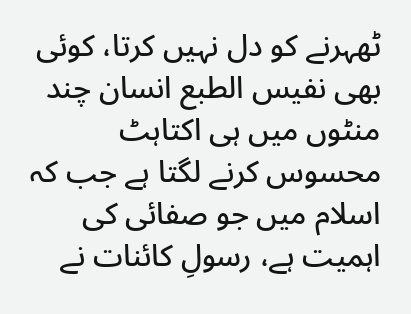ٹھہرنے کو دل نہیں کرتا، کوئی بھی نفیس الطبع انسان چند منٹوں میں ہی اکتاہٹ محسوس کرنے لگتا ہے جب کہ اسلام میں جو صفائی کی اہمیت ہے، رسولِ کائنات نے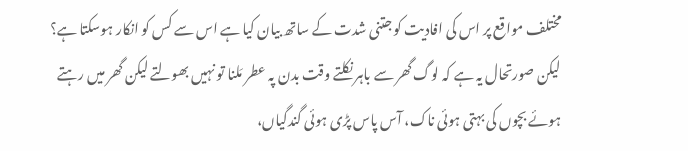مختلف مواقع پر اس کی افادیت کو جتنی شدت کے ساتھ بیان کیا ہے اس سے کس کو انکار ہوسکتا ہے؟ لیکن صورتحال یہ ہے کہ لوگ گھر سے باہر نکلتے وقت بدن پہ عطر مَلنا تو نہیں بھولتے لیکن گھر میں رہتے ہوئے بچوں کی بہتی ہوئی ناک، آس پاس پڑی ہوئی گندگیاں،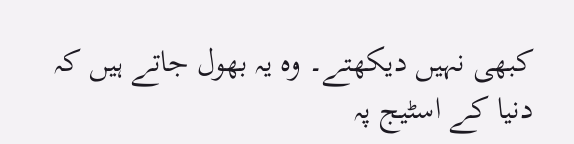کبھی نہیں دیکھتے۔ وہ یہ بھول جاتے ہیں کہ دنیا کے اسٹیج پہ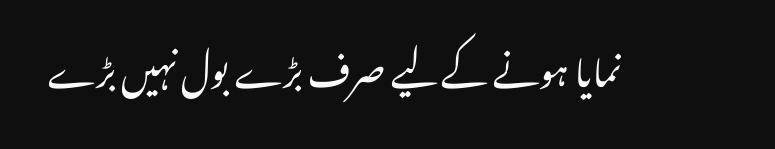نمایا ہونے کےلیے صرف بڑے بول نہیں بڑے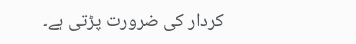کردار کی ضرورت پڑتی ہے۔